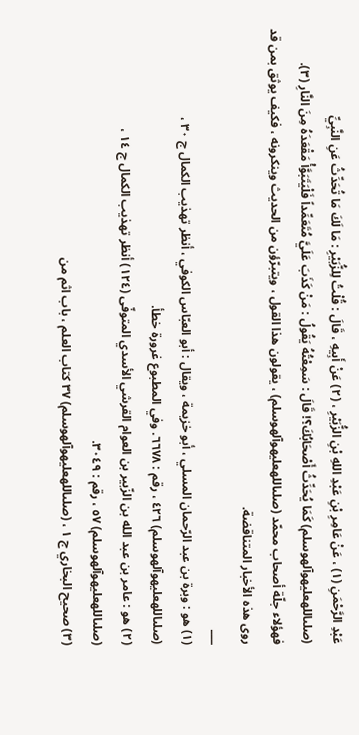عَبْدِ الرَّحْمَنِ (١) ، عَنْ عَامِرِ بْنِ عَبْدِ اللهِ بْنِ الزُّبَيْرِ ، (٢) عَنْ أَبِيهِ ، قَالَ : قُلْتُ لِلزُّبَيْرِ : مَا لَكَ مَا تُحَدِّثُ عَنِ النَّبِيِّ (صلىاللهعليهوآلهوسلم) كَمَا يُحَدِّثُ أَصْحَابُكَ؟! قَالَ : سَمِعْتُهُ يَقُولُ : مَنْ كَذَبَ عَلَيَّ مُتَعَمِّداً فَلْيَتَبَوَّأْ مَقْعَدَهُ مِنَ النَّارِ (٣).
فهؤلاء جلّة أصحاب محمّد (صلىاللهعليهوآلهوسلم) ، يقولون هذا القول ، ويتبرّؤن من الحديث وينكرونه ، فكيف يوثق بمن قد روى هذه الأخبار المتناقضة.
___
(١) هو : وبرة بن عبد الرّحمان المسلي ، أبو خزيمة ، ويقال : أبو العبّاس الكوفي ، أنظر تهذيب الكمال ج ٣٠ ، (صلىاللهعليهوآلهوسلم) ٤٢٦ ، رقم : ٦٦٧٨. وفي المطبوع غرورة خطأ.
(٢) هو : عامر بن عبد الله بن الزّبير بن العوام القرشي الأسدي المتوفّى (١٢٤) أنظر تهذيب الكمال ج ١٤ ، (صلىاللهعليهوآلهوسلم) ٥٧ ، رقم : ٣٠٤٩.
(٣) صحيح البخاري ج ١ ، (صلىاللهعليهوآلهوسلم) ٣٧ كتاب العلم ، باب اثم من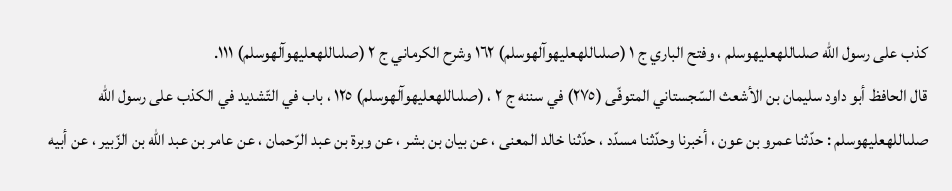كذب على رسول الله صلىاللهعليهوسلم ، وفتح الباري ج ١ (صلىاللهعليهوآلهوسلم) ١٦٢ وشرح الكرماني ج ٢ (صلىاللهعليهوآلهوسلم) ١١١.
قال الحافظ أبو داود سليمان بن الأشعث السّجستاني المتوفّى (٢٧٥) في سننه ج ٢ ، (صلىاللهعليهوآلهوسلم) ١٢٥ ، باب في التّشديد في الكذب على رسول الله صلىاللهعليهوسلم : حدّثنا عمرو بن عون ، أخبرنا وحدّثنا مسدّد ، حدّثنا خالد المعنى ، عن بيان بن بشر ، عن وبرة بن عبد الرّحمان ، عن عامر بن عبد الله بن الزّبير ، عن أبيه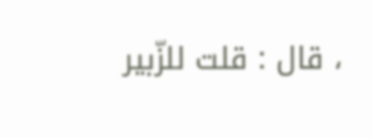، قال : قلت للزّبير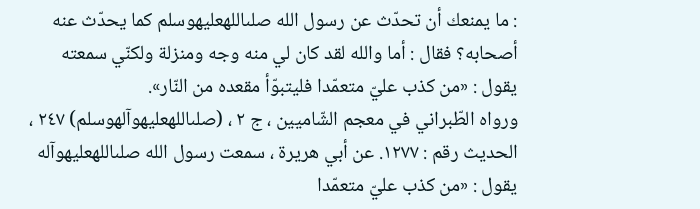: ما يمنعك أن تحدّث عن رسول الله صلىاللهعليهوسلم كما يحدّث عنه أصحابه؟ فقال : أما والله لقد كان لي منه وجه ومنزلة ولكنّي سمعته يقول : «من كذب عليّ متعمّدا فليتبوّأ مقعده من النّار».
ورواه الطّبراني في معجم الشّاميين ، ج ٢ ، (صلىاللهعليهوآلهوسلم) ٢٤٧ ، الحديث رقم : ١٢٧٧. عن أبي هريرة ، سمعت رسول الله صلىاللهعليهوآله يقول : «من كذب عليّ متعمّدا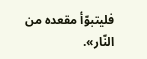فليتبوّأ مقعده من النّار».